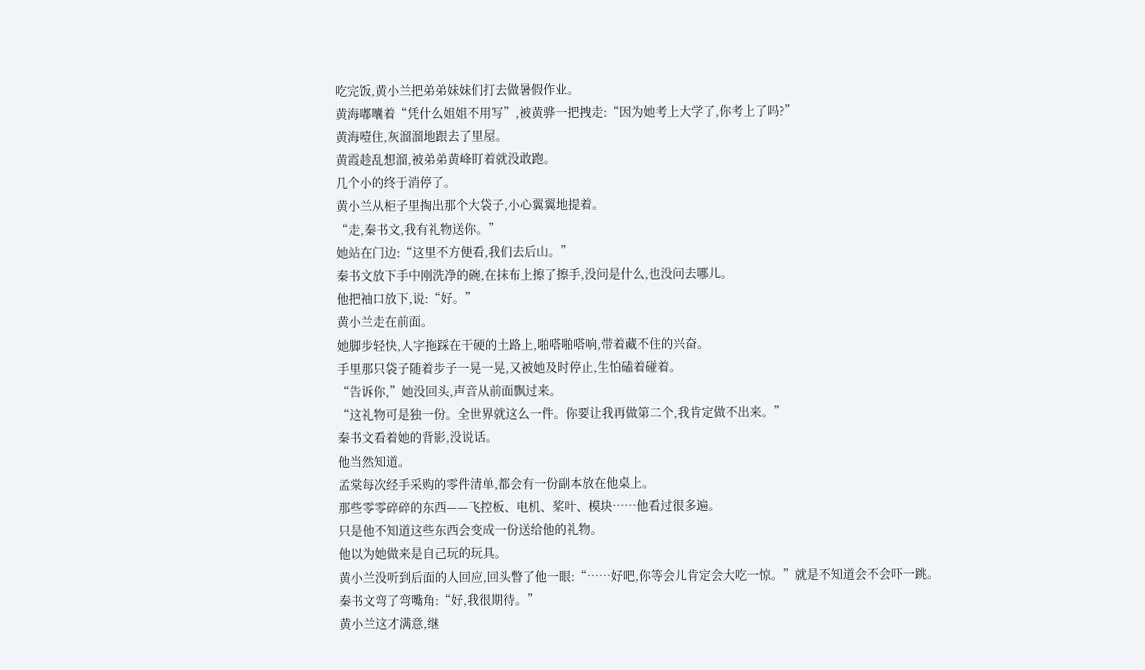吃完饭,黄小兰把弟弟妹妹们打去做暑假作业。
黄海嘟囔着“凭什么姐姐不用写”,被黄骅一把拽走:“因为她考上大学了,你考上了吗?”
黄海噎住,灰溜溜地跟去了里屋。
黄霞趁乱想溜,被弟弟黄峰盯着就没敢跑。
几个小的终于消停了。
黄小兰从柜子里掏出那个大袋子,小心翼翼地提着。
“走,秦书文,我有礼物送你。”
她站在门边:“这里不方便看,我们去后山。”
秦书文放下手中刚洗净的碗,在抹布上擦了擦手,没问是什么,也没问去哪儿。
他把袖口放下,说:“好。”
黄小兰走在前面。
她脚步轻快,人字拖踩在干硬的土路上,啪嗒啪嗒响,带着藏不住的兴奋。
手里那只袋子随着步子一晃一晃,又被她及时停止,生怕磕着碰着。
“告诉你,”她没回头,声音从前面飘过来。
“这礼物可是独一份。全世界就这么一件。你要让我再做第二个,我肯定做不出来。”
秦书文看着她的背影,没说话。
他当然知道。
孟棠每次经手采购的零件清单,都会有一份副本放在他桌上。
那些零零碎碎的东西——飞控板、电机、桨叶、模块……他看过很多遍。
只是他不知道这些东西会变成一份送给他的礼物。
他以为她做来是自己玩的玩具。
黄小兰没听到后面的人回应,回头瞥了他一眼:“……好吧,你等会儿肯定会大吃一惊。”就是不知道会不会吓一跳。
秦书文弯了弯嘴角:“好,我很期待。”
黄小兰这才满意,继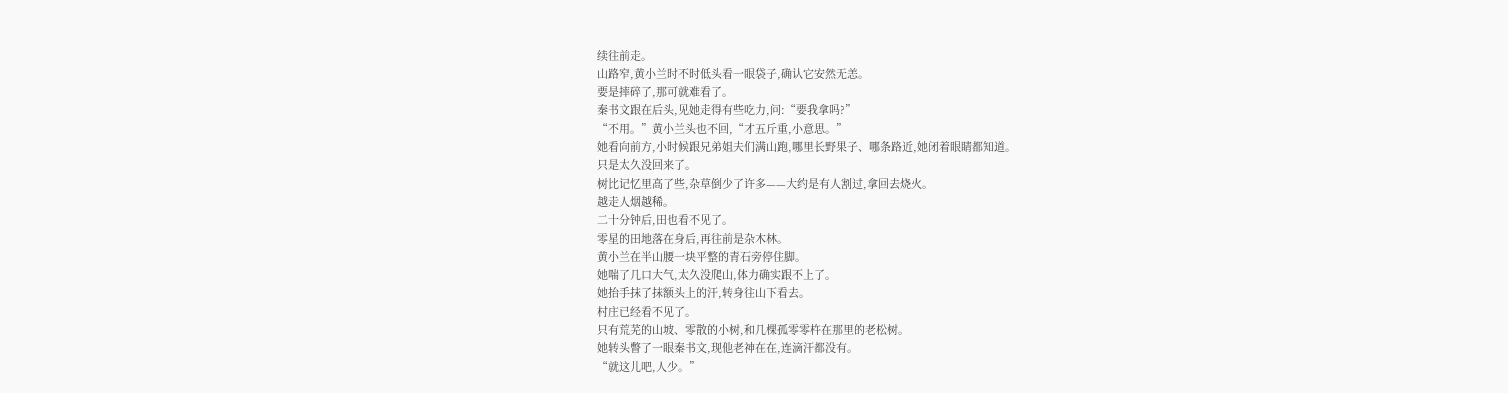续往前走。
山路窄,黄小兰时不时低头看一眼袋子,确认它安然无恙。
要是摔碎了,那可就难看了。
秦书文跟在后头,见她走得有些吃力,问:“要我拿吗?”
“不用。”黄小兰头也不回,“才五斤重,小意思。”
她看向前方,小时候跟兄弟姐夫们满山跑,哪里长野果子、哪条路近,她闭着眼睛都知道。
只是太久没回来了。
树比记忆里高了些,杂草倒少了许多——大约是有人割过,拿回去烧火。
越走人烟越稀。
二十分钟后,田也看不见了。
零星的田地落在身后,再往前是杂木林。
黄小兰在半山腰一块平整的青石旁停住脚。
她喘了几口大气,太久没爬山,体力确实跟不上了。
她抬手抹了抹额头上的汗,转身往山下看去。
村庄已经看不见了。
只有荒芜的山坡、零散的小树,和几棵孤零零杵在那里的老松树。
她转头瞥了一眼秦书文,现他老神在在,连滴汗都没有。
“就这儿吧,人少。”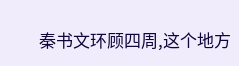秦书文环顾四周,这个地方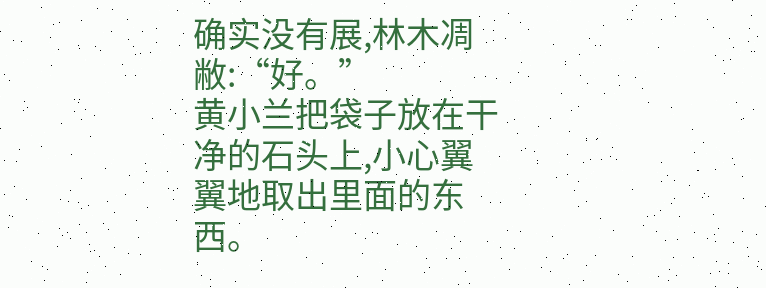确实没有展,林木凋敝:“好。”
黄小兰把袋子放在干净的石头上,小心翼翼地取出里面的东西。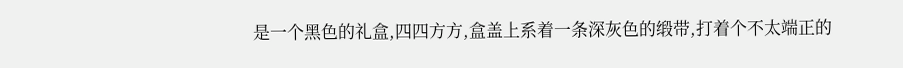是一个黑色的礼盒,四四方方,盒盖上系着一条深灰色的缎带,打着个不太端正的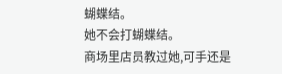蝴蝶结。
她不会打蝴蝶结。
商场里店员教过她,可手还是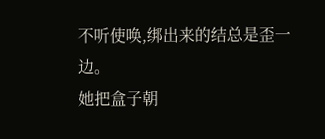不听使唤,绑出来的结总是歪一边。
她把盒子朝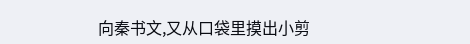向秦书文,又从口袋里摸出小剪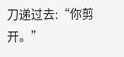刀递过去:“你剪开。”